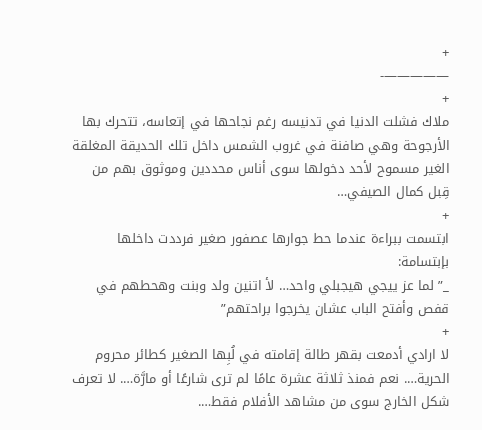+
—————-
+
ملاك فشلت الدنيا في تدنيسه رغم نجاحها في إتعاسه، تتحرك بها الأرجوحة وهي صافنة في غروب الشمس داخل تلك الحديقة المغلقة الغير مسموح لأحد دخولها سوى أناس محددين وموثوق بهم من قِبل كمال الصيفي…
+
ابتسمت ببراءة عندما حط جوارها عصفور صغير فرددت داخلها بإبتسامة:
_” لما عز ييجي هيجبلي واحد… لأ اتنين ولد وبنت وهحطهم في قفص وأفتح الباب عشان يخرجوا براحتهم”
+
لا ارادي أدمعت بقهر طالة إقامته في لُبِها الصغير كطائر محروم الحرية…. نعم فمنذ ثلاثة عشرة عامًا لم ترى شارعًا أو مارَّة…. لا تعرف شكل الخارج سوى من مشاهد الأفلام فقط….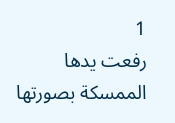1
رفعت يدها الممسكة بصورتها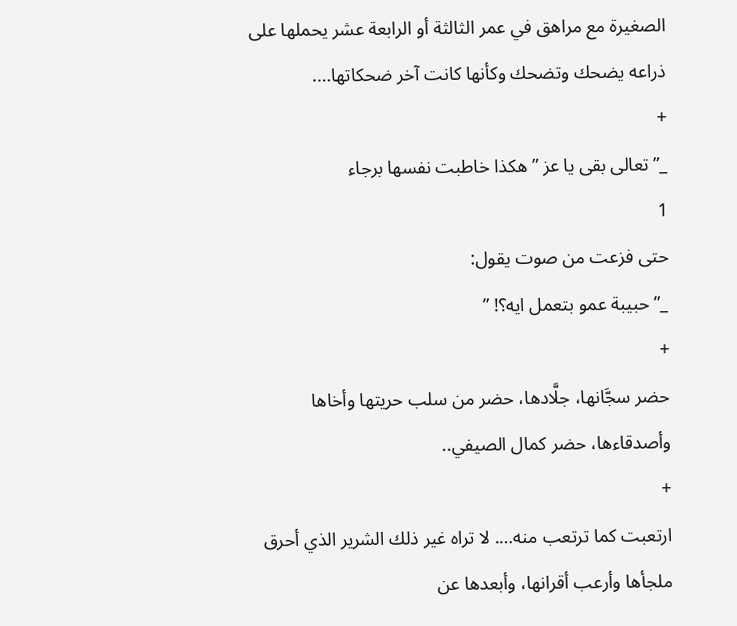الصغيرة مع مراهق في عمر الثالثة أو الرابعة عشر يحملها على ذراعه يضحك وتضحك وكأنها كانت آخر ضحكاتها….
+
_” تعالى بقى يا عز ” هكذا خاطبت نفسها برجاء
1
حتى فزعت من صوت يقول:
_” حبيبة عمو بتعمل ايه؟! ”
+
حضر سجَّانها، جلَّادها، حضر من سلب حريتها وأخاها وأصدقاءها، حضر كمال الصيفي..
+
ارتعبت كما ترتعب منه…. لا تراه غير ذلك الشرير الذي أحرق ملجأها وأرعب أقرانها، وأبعدها عن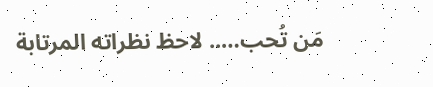مَن تُحب….. لاحظ نظراته المرتابة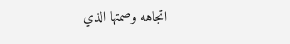اتجاهه وصمتها الذي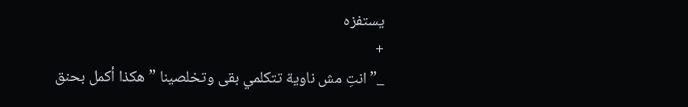يستفزه
+
_” انتِ مش ناوية تتكلمي بقى وتخلصينا ” هكذا أكمل بحنق